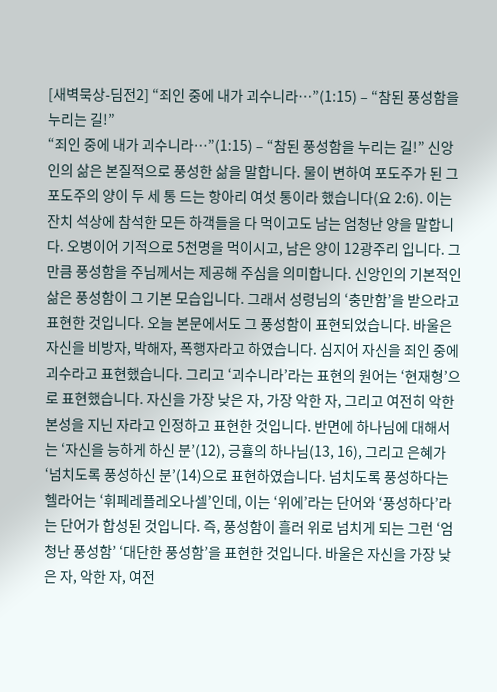[새벽묵상-딤전2] “죄인 중에 내가 괴수니라…”(1:15) – “참된 풍성함을 누리는 길!”
“죄인 중에 내가 괴수니라…”(1:15) – “참된 풍성함을 누리는 길!” 신앙인의 삶은 본질적으로 풍성한 삶을 말합니다. 물이 변하여 포도주가 된 그 포도주의 양이 두 세 통 드는 항아리 여섯 통이라 했습니다(요 2:6). 이는 잔치 석상에 참석한 모든 하객들을 다 먹이고도 남는 엄청난 양을 말합니다. 오병이어 기적으로 5천명을 먹이시고, 남은 양이 12광주리 입니다. 그만큼 풍성함을 주님께서는 제공해 주심을 의미합니다. 신앙인의 기본적인 삶은 풍성함이 그 기본 모습입니다. 그래서 성령님의 ‘충만함’을 받으라고 표현한 것입니다. 오늘 본문에서도 그 풍성함이 표현되었습니다. 바울은 자신을 비방자, 박해자, 폭행자라고 하였습니다. 심지어 자신을 죄인 중에 괴수라고 표현했습니다. 그리고 ‘괴수니라’라는 표현의 원어는 ‘현재형’으로 표현했습니다. 자신을 가장 낮은 자, 가장 악한 자, 그리고 여전히 악한 본성을 지닌 자라고 인정하고 표현한 것입니다. 반면에 하나님에 대해서는 ‘자신을 능하게 하신 분’(12), 긍휼의 하나님(13, 16), 그리고 은혜가 ‘넘치도록 풍성하신 분’(14)으로 표현하였습니다. 넘치도록 풍성하다는 헬라어는 ‘휘페레플레오나셀’인데, 이는 ‘위에’라는 단어와 ‘풍성하다’라는 단어가 합성된 것입니다. 즉, 풍성함이 흘러 위로 넘치게 되는 그런 ‘엄청난 풍성함’ ‘대단한 풍성함’을 표현한 것입니다. 바울은 자신을 가장 낮은 자, 악한 자, 여전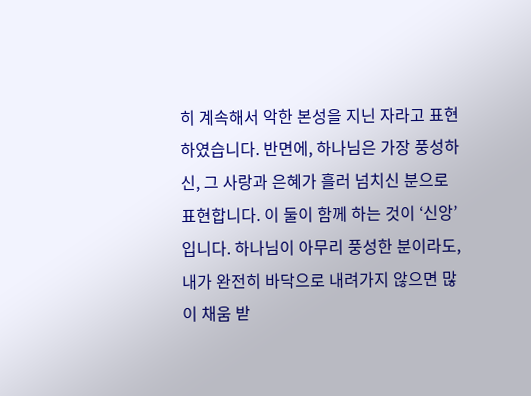히 계속해서 악한 본성을 지닌 자라고 표현하였습니다. 반면에, 하나님은 가장 풍성하신, 그 사랑과 은혜가 흘러 넘치신 분으로 표현합니다. 이 둘이 함께 하는 것이 ‘신앙’입니다. 하나님이 아무리 풍성한 분이라도, 내가 완전히 바닥으로 내려가지 않으면 많이 채움 받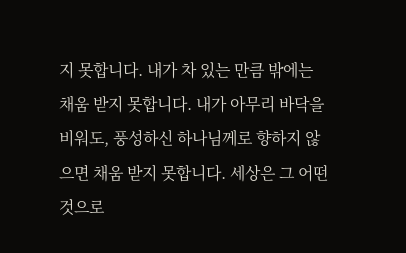지 못합니다. 내가 차 있는 만큼 밖에는 채움 받지 못합니다. 내가 아무리 바닥을 비워도, 풍성하신 하나님께로 향하지 않으면 채움 받지 못합니다. 세상은 그 어떤 것으로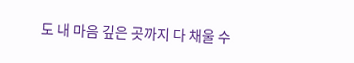도 내 마음 깊은 곳까지 다 채울 수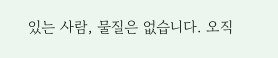있는 사람, 물질은 없습니다. 오직